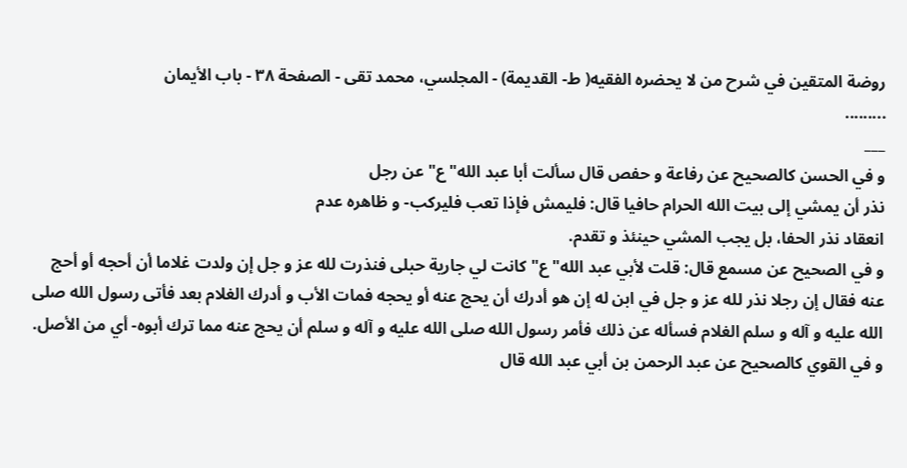روضة المتقين في شرح من لا يحضره الفقيه( ط- القديمة) - المجلسي، محمد تقى - الصفحة ٣٨ - باب الأيمان
.........
___
و في الحسن كالصحيح عن رفاعة و حفص قال سألت أبا عبد الله" ع" عن رجل
نذر أن يمشي إلى بيت الله الحرام حافيا قال: فليمش فإذا تعب فليركب- و ظاهره عدم
انعقاد نذر الحفا، بل يجب المشي حينئذ و تقدم.
و في الصحيح عن مسمع قال: قلت لأبي عبد الله" ع" كانت لي جارية حبلى فنذرت لله عز و جل إن ولدت غلاما أن أحجه أو أحج عنه فقال إن رجلا نذر لله عز و جل في ابن له إن هو أدرك أن يحج عنه أو يحجه فمات الأب و أدرك الغلام بعد فأتى رسول الله صلى الله عليه و آله و سلم الغلام فسأله عن ذلك فأمر رسول الله صلى الله عليه و آله و سلم أن يحج عنه مما ترك أبوه- أي من الأصل.
و في القوي كالصحيح عن عبد الرحمن بن أبي عبد الله قال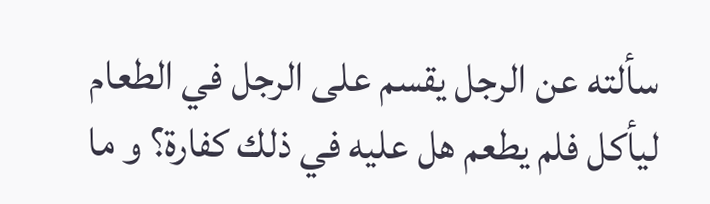سألته عن الرجل يقسم على الرجل في الطعام ليأكل فلم يطعم هل عليه في ذلك كفارة؟ و ما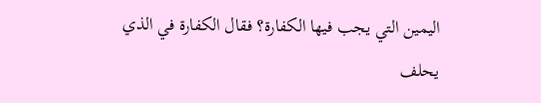اليمين التي يجب فيها الكفارة؟ فقال الكفارة في الذي يحلف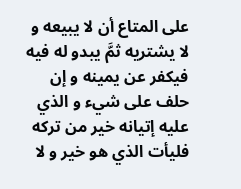على المتاع أن لا يبيعه و لا يشتريه ثمَّ يبدو له فيه فيكفر عن يمينه و إن حلف على شيء و الذي عليه إتيانه خير من تركه فليأت الذي هو خير و لا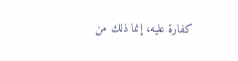كفارة عليه، إنما ذلك من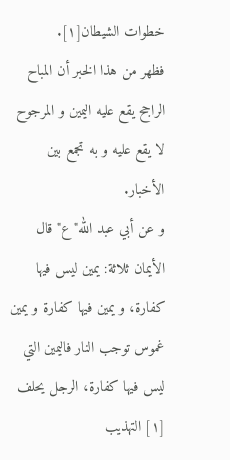خطوات الشيطان[١].
فظهر من هذا الخبر أن المباح الراجح يقع عليه اليمين و المرجوح لا يقع عليه و به تجمع بين الأخبار.
و عن أبي عبد الله" ع" قال الأيمان ثلاثة: يمين ليس فيها كفارة، و يمين فيها كفارة و يمين غموس توجب النار فاليمين التي ليس فيها كفارة، الرجل يحلف
[١] التهذيب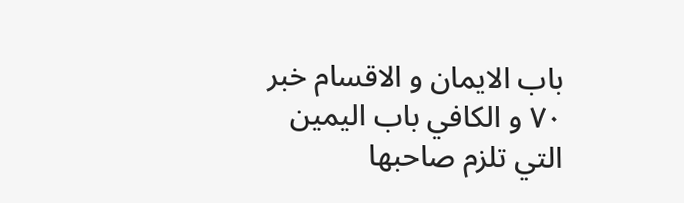باب الايمان و الاقسام خبر ٧٠ و الكافي باب اليمين التي تلزم صاحبها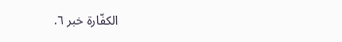الكفّارة خبر ٦.